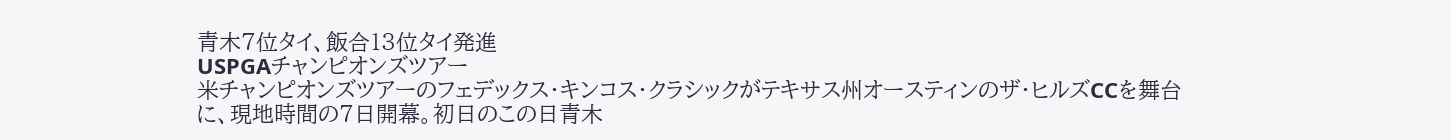青木7位タイ、飯合13位タイ発進
USPGAチャンピオンズツアー
米チャンピオンズツアーのフェデックス・キンコス・クラシックがテキサス州オースティンのザ・ヒルズCCを舞台に、現地時間の7日開幕。初日のこの日青木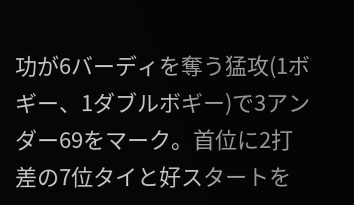功が6バーディを奪う猛攻(1ボギー、1ダブルボギー)で3アンダー69をマーク。首位に2打差の7位タイと好スタートを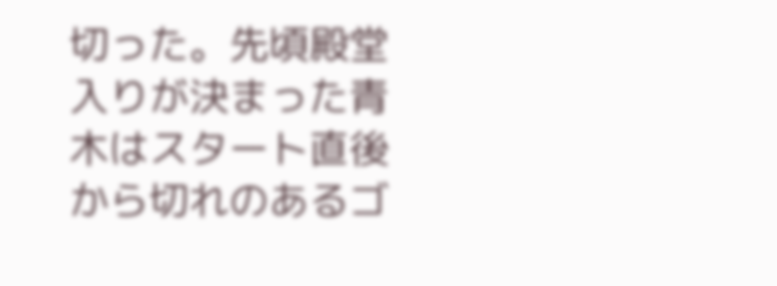切った。先頃殿堂入りが決まった青木はスタート直後から切れのあるゴ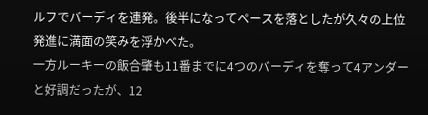ルフでバーディを連発。後半になってペースを落としたが久々の上位発進に満面の笑みを浮かべた。
一方ルーキーの飯合肇も11番までに4つのバーディを奪って4アンダーと好調だったが、12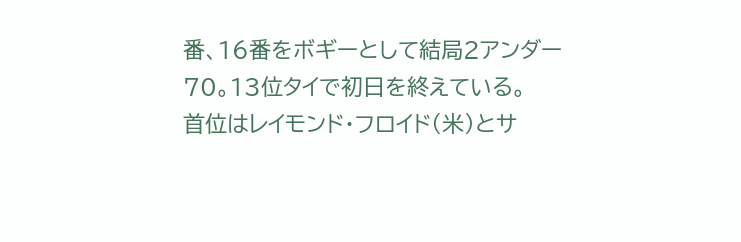番、16番をボギーとして結局2アンダー70。13位タイで初日を終えている。
首位はレイモンド・フロイド(米)とサ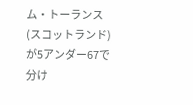ム・トーランス(スコットランド)が5アンダー67で分け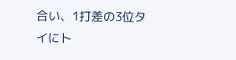合い、1打差の3位タイにト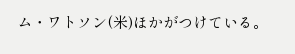ム・ワトソン(米)ほかがつけている。